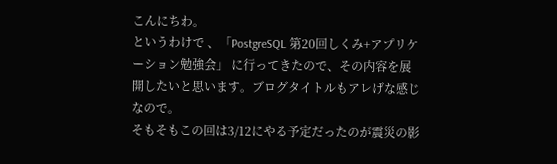こんにちわ。
というわけで 、「PostgreSQL 第20回しくみ+アプリケーション勉強会」 に行ってきたので、その内容を展開したいと思います。ブログタイトルもアレげな感じなので。
そもそもこの回は3/12にやる予定だったのが震災の影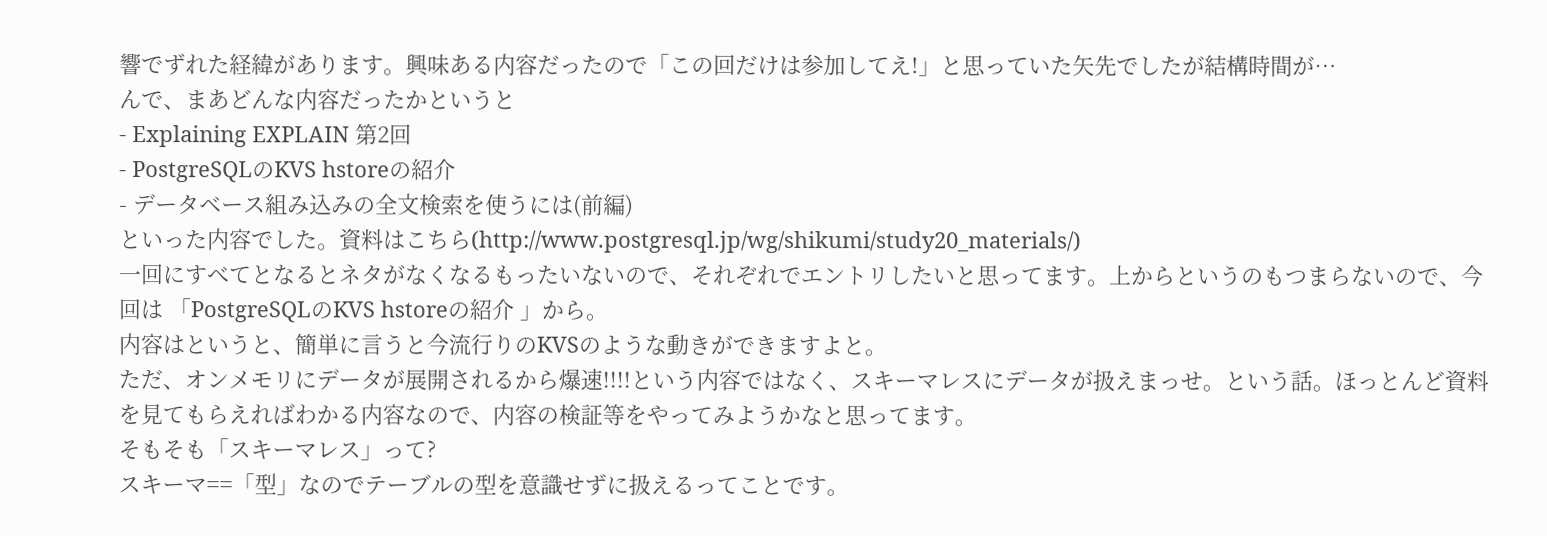響でずれた経緯があります。興味ある内容だったので「この回だけは参加してえ!」と思っていた矢先でしたが結構時間が…
んで、まあどんな内容だったかというと
- Explaining EXPLAIN 第2回
- PostgreSQLのKVS hstoreの紹介
- データベース組み込みの全文検索を使うには(前編)
といった内容でした。資料はこちら(http://www.postgresql.jp/wg/shikumi/study20_materials/)
一回にすべてとなるとネタがなくなるもったいないので、それぞれでエントリしたいと思ってます。上からというのもつまらないので、今回は 「PostgreSQLのKVS hstoreの紹介 」から。
内容はというと、簡単に言うと今流行りのKVSのような動きができますよと。
ただ、オンメモリにデータが展開されるから爆速!!!!という内容ではなく、スキーマレスにデータが扱えまっせ。という話。ほっとんど資料を見てもらえればわかる内容なので、内容の検証等をやってみようかなと思ってます。
そもそも「スキーマレス」って?
スキーマ==「型」なのでテーブルの型を意識せずに扱えるってことです。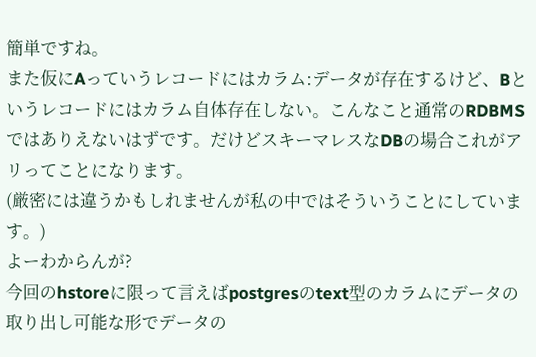簡単ですね。
また仮にAっていうレコードにはカラム:データが存在するけど、Bというレコードにはカラム自体存在しない。こんなこと通常のRDBMSではありえないはずです。だけどスキーマレスなDBの場合これがアリってことになります。
(厳密には違うかもしれませんが私の中ではそういうことにしています。)
よーわからんが?
今回のhstoreに限って言えばpostgresのtext型のカラムにデータの取り出し可能な形でデータの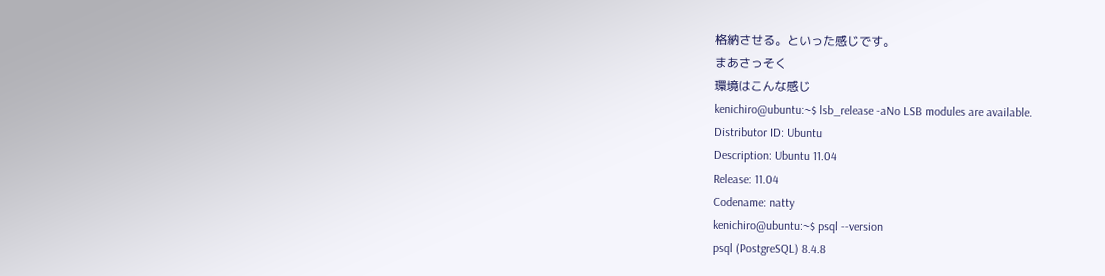格納させる。といった感じです。
まあさっそく
環境はこんな感じ
kenichiro@ubuntu:~$ lsb_release -aNo LSB modules are available.
Distributor ID: Ubuntu
Description: Ubuntu 11.04
Release: 11.04
Codename: natty
kenichiro@ubuntu:~$ psql --version
psql (PostgreSQL) 8.4.8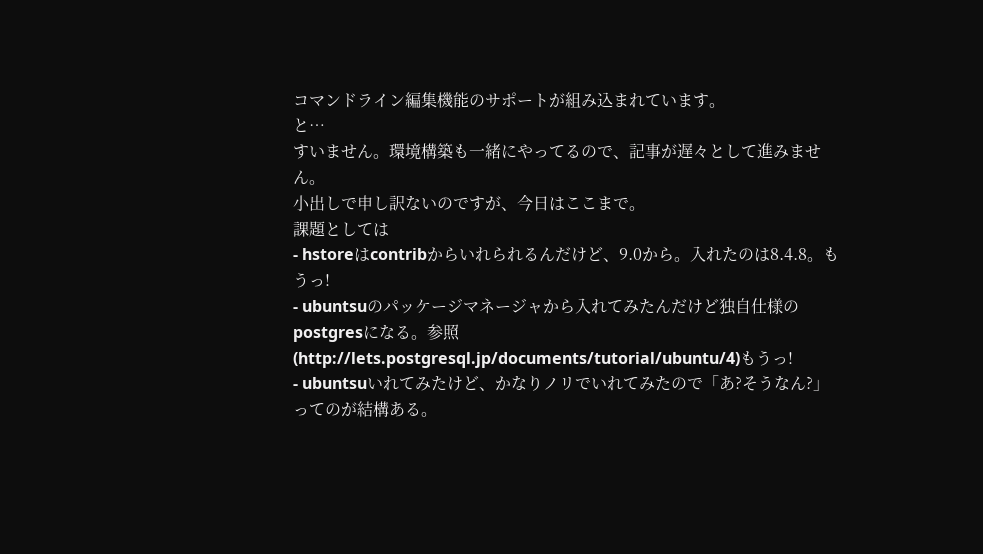コマンドライン編集機能のサポートが組み込まれています。
と…
すいません。環境構築も一緒にやってるので、記事が遅々として進みません。
小出しで申し訳ないのですが、今日はここまで。
課題としては
- hstoreはcontribからいれられるんだけど、9.0から。入れたのは8.4.8。もうっ!
- ubuntsuのパッケージマネージャから入れてみたんだけど独自仕様のpostgresになる。参照(http://lets.postgresql.jp/documents/tutorial/ubuntu/4)もうっ!
- ubuntsuいれてみたけど、かなりノリでいれてみたので「あ?そうなん?」ってのが結構ある。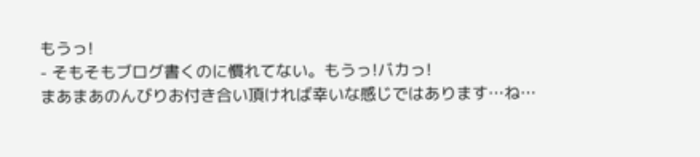もうっ!
- そもそもブログ書くのに慣れてない。もうっ!バカっ!
まあまあのんびりお付き合い頂ければ幸いな感じではあります…ね…